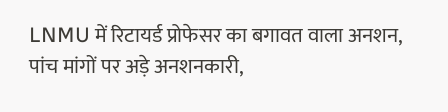LNMU में रिटायर्ड प्रोफेसर का बगावत वाला अनशन, पांच मांगों पर अड़े अनशनकारी,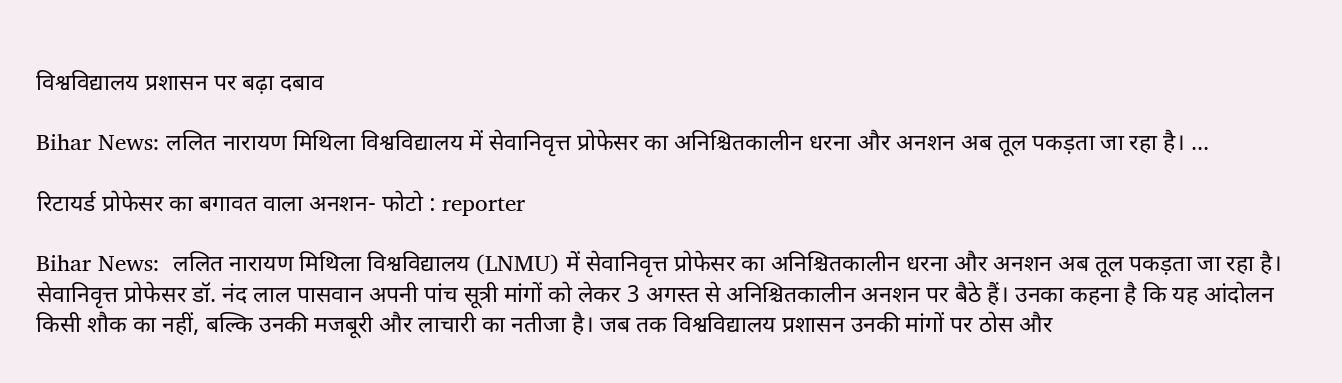विश्वविद्यालय प्रशासन पर बढ़ा दबाव

Bihar News: ललित नारायण मिथिला विश्वविद्यालय में सेवानिवृत्त प्रोफेसर का अनिश्चितकालीन धरना और अनशन अब तूल पकड़ता जा रहा है। ...

रिटायर्ड प्रोफेसर का बगावत वाला अनशन- फोटो : reporter

Bihar News:  ललित नारायण मिथिला विश्वविद्यालय (LNMU) में सेवानिवृत्त प्रोफेसर का अनिश्चितकालीन धरना और अनशन अब तूल पकड़ता जा रहा है। सेवानिवृत्त प्रोफेसर डॉ. नंद लाल पासवान अपनी पांच सूत्री मांगों को लेकर 3 अगस्त से अनिश्चितकालीन अनशन पर बैठे हैं। उनका कहना है कि यह आंदोलन किसी शौक का नहीं, बल्कि उनकी मजबूरी और लाचारी का नतीजा है। जब तक विश्वविद्यालय प्रशासन उनकी मांगों पर ठोस और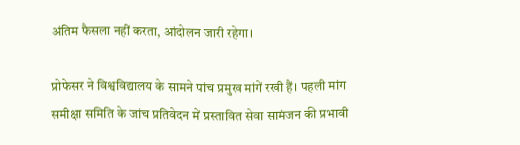अंतिम फैसला नहीं करता, आंदोलन जारी रहेगा।

प्रोफेसर ने विश्वविद्यालय के सामने पांच प्रमुख मांगें रखी हैं। पहली मांग समीक्षा समिति के जांच प्रतिवेदन में प्रस्तावित सेवा सामंजन की प्रभावी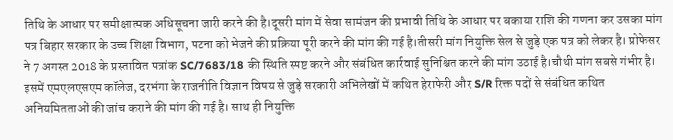तिथि के आधार पर समीक्षात्मक अधिसूचना जारी करने की है।दूसरी मांग में सेवा सामंजन की प्रभावी तिथि के आधार पर बकाया राशि की गणना कर उसका मांग पत्र बिहार सरकार के उच्च शिक्षा विभाग, पटना को भेजने की प्रक्रिया पूरी करने की मांग की गई है।तीसरी मांग नियुक्ति सेल से जुड़े एक पत्र को लेकर है। प्रोफेसर ने 7 अगस्त 2018 के प्रस्तावित पत्रांक SC/7683/18 की स्थिति स्पष्ट करने और संबंधित कार्रवाई सुनिश्चित करने की मांग उठाई है।चौथी मांग सबसे गंभीर है। इसमें एमएलएसएम कॉलेज, दरभंगा के राजनीति विज्ञान विषय से जुड़े सरकारी अभिलेखों में कथित हेराफेरी और S/R रिक्त पदों से संबंधित कथित अनियमितताओं की जांच कराने की मांग की गई है। साथ ही नियुक्ति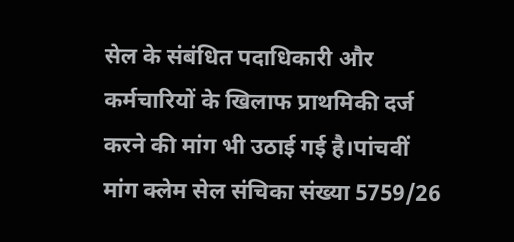सेल के संबंधित पदाधिकारी और कर्मचारियों के खिलाफ प्राथमिकी दर्ज करने की मांग भी उठाई गई है।पांचवीं मांग क्लेम सेल संचिका संख्या 5759/26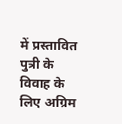में प्रस्तावित पुत्री के विवाह के लिए अग्रिम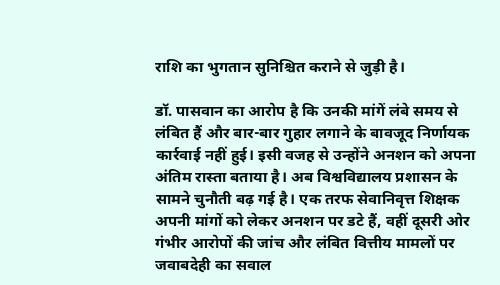राशि का भुगतान सुनिश्चित कराने से जुड़ी है।

डॉ. पासवान का आरोप है कि उनकी मांगें लंबे समय से लंबित हैं और बार-बार गुहार लगाने के बावजूद निर्णायक कार्रवाई नहीं हुई। इसी वजह से उन्होंने अनशन को अपना अंतिम रास्ता बताया है। अब विश्वविद्यालय प्रशासन के सामने चुनौती बढ़ गई है। एक तरफ सेवानिवृत्त शिक्षक अपनी मांगों को लेकर अनशन पर डटे हैं, वहीं दूसरी ओर गंभीर आरोपों की जांच और लंबित वित्तीय मामलों पर जवाबदेही का सवाल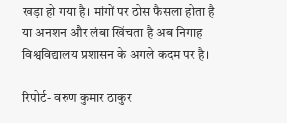खड़ा हो गया है। मांगों पर ठोस फैसला होता है या अनशन और लंबा खिंचता है अब निगाह विश्वविद्यालय प्रशासन के अगले कदम पर है।

रिपोर्ट- वरुण कुमार ठाकुर